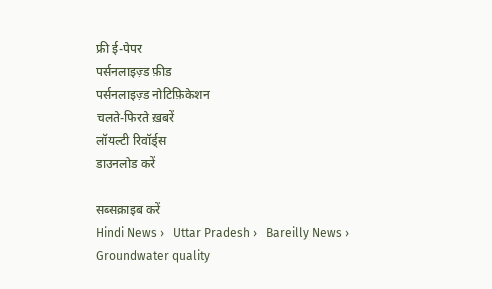फ्री ई-पेपर
पर्सनलाइज़्ड फ़ीड
पर्सनलाइज़्ड नोटिफ़िकेशन
चलते-फिरते ख़बरें
लॉयल्टी रिवॉर्ड्स
डाउनलोड करें

सब्सक्राइब करें
Hindi News ›   Uttar Pradesh ›   Bareilly News ›   Groundwater quality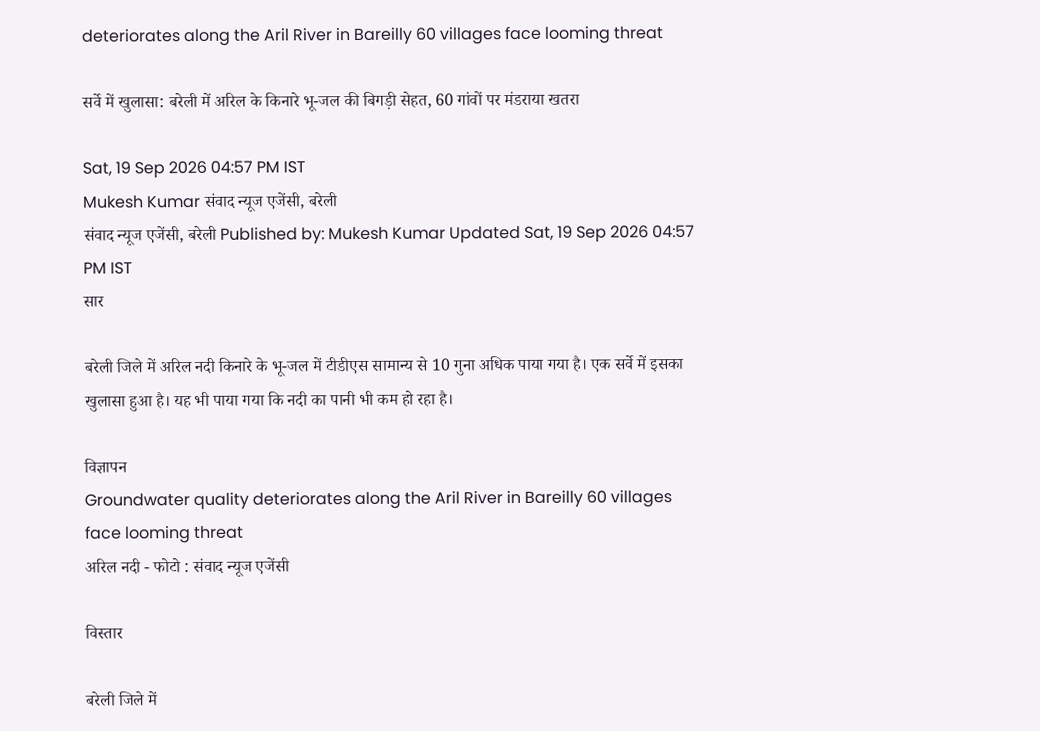deteriorates along the Aril River in Bareilly 60 villages face looming threat

सर्वे में खुलासा: बरेली में अरिल के किनारे भू-जल की बिगड़ी सेहत, 60 गांवों पर मंडराया खतरा

Sat, 19 Sep 2026 04:57 PM IST
Mukesh Kumar संवाद न्यूज एजेंसी, बरेली
संवाद न्यूज एजेंसी, बरेली Published by: Mukesh Kumar Updated Sat, 19 Sep 2026 04:57 PM IST
सार

बरेली जिले में अरिल नदी किनारे के भू-जल में टीडीएस सामान्य से 10 गुना अधिक पाया गया है। एक सर्वे में इसका खुलासा हुआ है। यह भी पाया गया कि नदी का पानी भी कम हो रहा है।

विज्ञापन
Groundwater quality deteriorates along the Aril River in Bareilly 60 villages face looming threat
अरिल नदी - फोटो : संवाद न्यूज एजेंसी

विस्तार

बरेली जिले में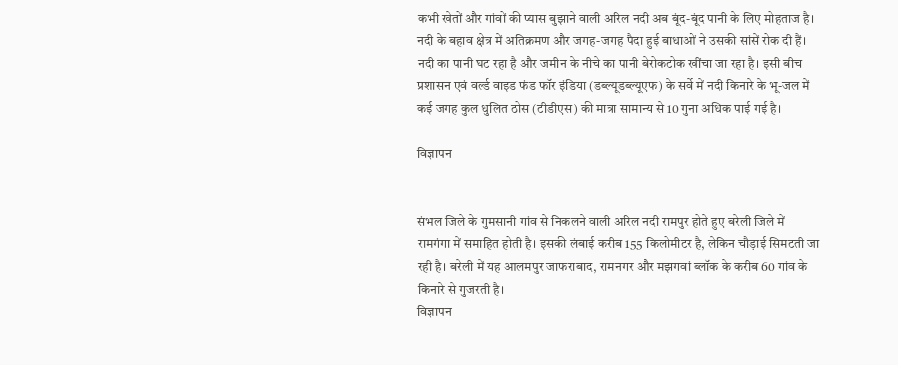कभी खेतों और गांवों की प्यास बुझाने वाली अरिल नदी अब बूंद-बूंद पानी के लिए मोहताज है। नदी के बहाव क्षेत्र में अतिक्रमण और जगह-जगह पैदा हुई बाधाओं ने उसकी सांसें रोक दी हैं। नदी का पानी घट रहा है और जमीन के नीचे का पानी बेरोकटोक खींचा जा रहा है। इसी बीच प्रशासन एवं वर्ल्ड वाइड फंड फॉर इंडिया (डब्ल्यूडब्ल्यूएफ) के सर्वे में नदी किनारे के भू-जल में कई जगह कुल धुलित ठोस (टीडीएस) की मात्रा सामान्य से 10 गुना अधिक पाई गई है।

विज्ञापन


संभल जिले के गुमसानी गांव से निकलने वाली अरिल नदी रामपुर होते हुए बरेली जिले में रामगंगा में समाहित होती है। इसकी लंबाई करीब 155 किलोमीटर है, लेकिन चौड़ाई सिमटती जा रही है। बरेली में यह आलमपुर जाफराबाद, रामनगर और मझगवां ब्लॉक के करीब 60 गांव के किनारे से गुजरती है।
विज्ञापन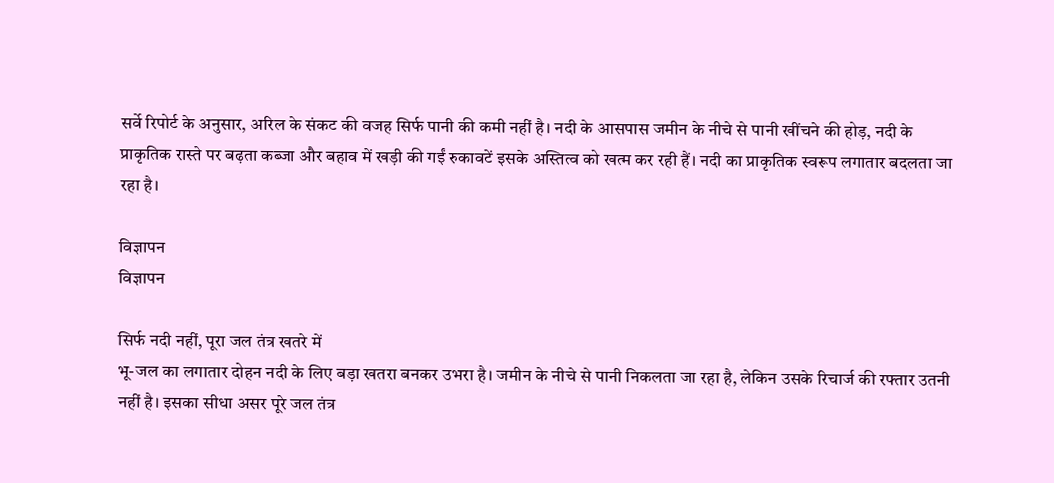सर्वे रिपोर्ट के अनुसार, अरिल के संकट की वजह सिर्फ पानी की कमी नहीं है। नदी के आसपास जमीन के नीचे से पानी खींचने की होड़, नदी के प्राकृतिक रास्ते पर बढ़ता कब्जा और बहाव में खड़ी की गईं रुकावटें इसके अस्तित्व को खत्म कर रही हैं। नदी का प्राकृतिक स्वरूप लगातार बदलता जा रहा है।

विज्ञापन
विज्ञापन

सिर्फ नदी नहीं, पूरा जल तंत्र खतरे में
भू-जल का लगातार दोहन नदी के लिए बड़ा खतरा बनकर उभरा है। जमीन के नीचे से पानी निकलता जा रहा है, लेकिन उसके रिचार्ज की रफ्तार उतनी नहीं है। इसका सीधा असर पूरे जल तंत्र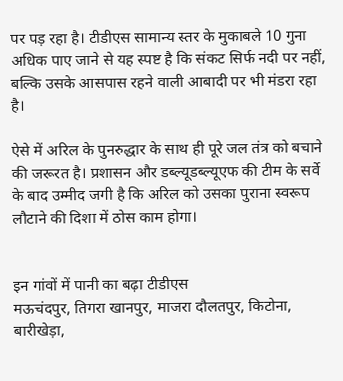पर पड़ रहा है। टीडीएस सामान्य स्तर के मुकाबले 10 गुना अधिक पाए जाने से यह स्पष्ट है कि संकट सिर्फ नदी पर नहीं, बल्कि उसके आसपास रहने वाली आबादी पर भी मंडरा रहा है।

ऐसे में अरिल के पुनरुद्धार के साथ ही पूरे जल तंत्र को बचाने की जरूरत है। प्रशासन और डब्ल्यूडब्ल्यूएफ की टीम के सर्वे के बाद उम्मीद जगी है कि अरिल को उसका पुराना स्वरूप लौटाने की दिशा में ठोस काम होगा।


इन गांवों में पानी का बढ़ा टीडीएस
मऊचंदपुर, तिगरा खानपुर, माजरा दौलतपुर, किटोना, बारीखेड़ा,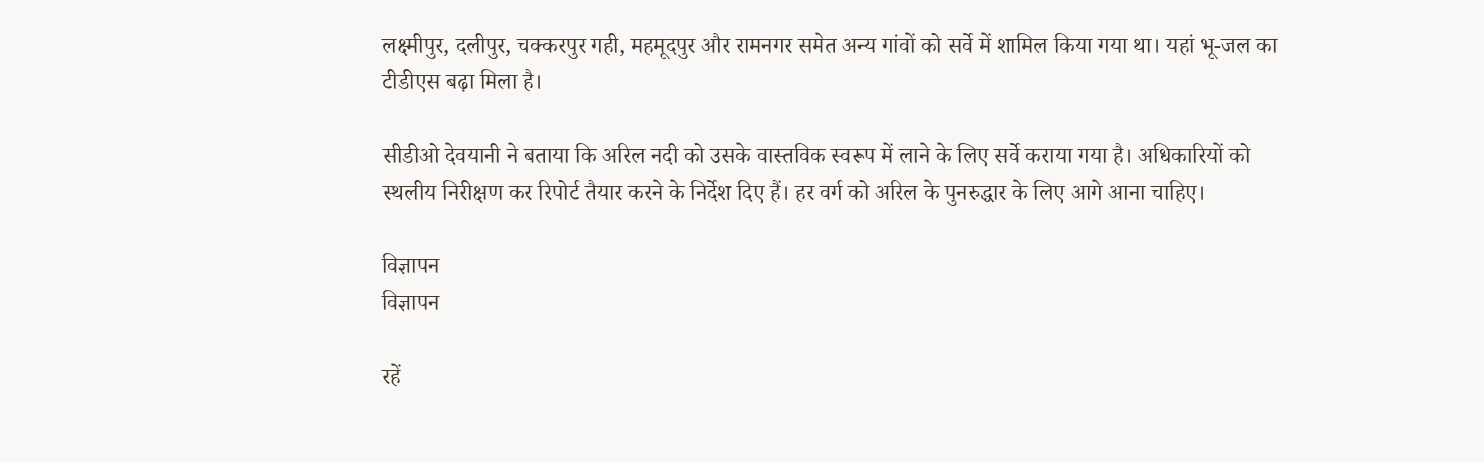लक्ष्मीपुर, दलीपुर, चक्करपुर गही, महमूदपुर और रामनगर समेत अन्य गांवों को सर्वे में शामिल किया गया था। यहां भू-जल का टीडीएस बढ़ा मिला है।

सीडीओ देवयानी ने बताया कि अरिल नदी को उसके वास्तविक स्वरूप में लाने के लिए सर्वे कराया गया है। अधिकारियों को स्थलीय निरीक्षण कर रिपोर्ट तैयार करने के निर्देश दिए हैं। हर वर्ग को अरिल के पुनरुद्धार के लिए आगे आना चाहिए।

विज्ञापन
विज्ञापन

रहें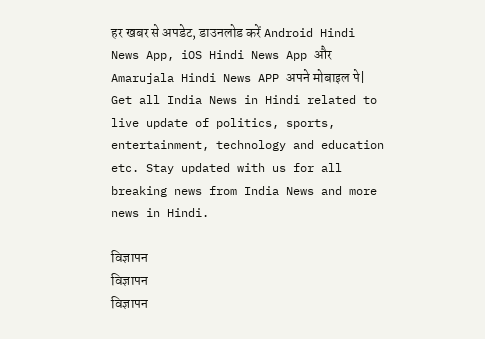हर खबर से अपडेट, डाउनलोड करें Android Hindi News App, iOS Hindi News App और Amarujala Hindi News APP अपने मोबाइल पे|
Get all India News in Hindi related to live update of politics, sports, entertainment, technology and education etc. Stay updated with us for all breaking news from India News and more news in Hindi.

विज्ञापन
विज्ञापन
विज्ञापन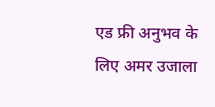एड फ्री अनुभव के लिए अमर उजाला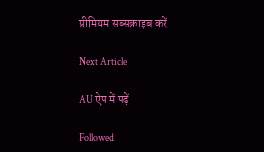प्रीमियम सब्सक्राइब करें

Next Article

AU ऐप में पढ़ें

Followed